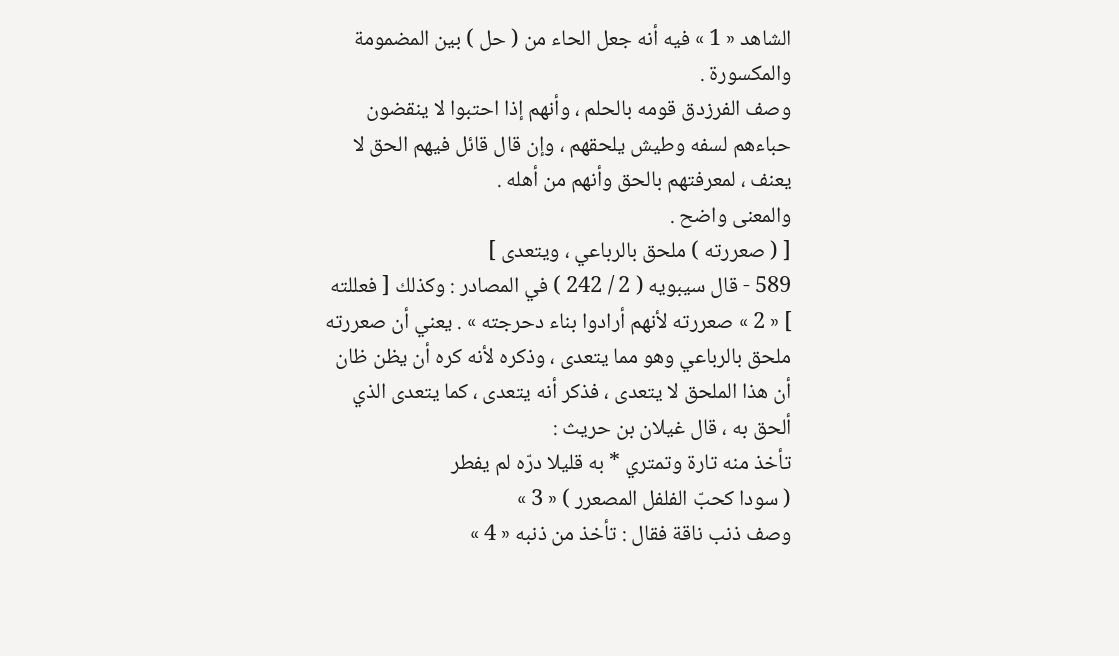الشاهد « 1 » فيه أنه جعل الحاء من ( حل ) بين المضمومة والمكسورة .
وصف الفرزدق قومه بالحلم ، وأنهم إذا احتبوا لا ينقضون حباءهم لسفه وطيش يلحقهم ، وإن قال قائل فيهم الحق لا يعنف ، لمعرفتهم بالحق وأنهم من أهله .
والمعنى واضح .
[ ( صعررته ) ملحق بالرباعي ، ويتعدى ]
589 - قال سيبويه ( 2 / 242 ) في المصادر : وكذلك [ فعللته ] « 2 » صعررته لأنهم أرادوا بناء دحرجته » . يعني أن صعررته ملحق بالرباعي وهو مما يتعدى ، وذكره لأنه كره أن يظن ظان أن هذا الملحق لا يتعدى ، فذكر أنه يتعدى ، كما يتعدى الذي ألحق به ، قال غيلان بن حريث :
تأخذ منه تارة وتمتري * به قليلا درّه لم يفطر
( سودا كحبّ الفلفل المصعرر ) « 3 »
وصف ذنب ناقة فقال : تأخذ من ذنبه « 4 »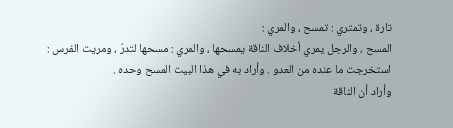تارة ، وتمتري : تمسح ، والمري :
المسح ، والرجل يمري أخلاف الناقة يمسحها ، والمري : مسحها لتدرّ ، ومريت الفرس : استخرجت ما عنده من العدو . وأراد به في هذا البيت المسح وحده .
وأراد أن الناقة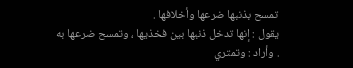تمسح بذنبها ضرعها وأخلافها .
يقول : إنها تدخل ذنبها بين فخذيها ، وتمسح ضرعها به . وأراد : وتمتري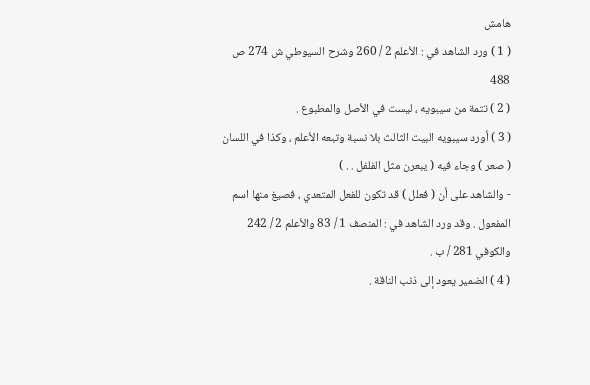هامش
( 1 ) ورد الشاهد في : الأعلم 2 / 260 وشرح السيوطي ش 274 ص 488
( 2 ) تتمة من سيبويه ، ليست في الأصل والمطبوع .
( 3 ) أورد سيبويه البيت الثالث بلا نسبة وتبعه الأعلم ، وكذا في اللسان ( صعر ) وجاء فيه ( يبعرن مثل الفلفل . . )
- والشاهد على أن ( فعلل ) قد تكون للفعل المتعدي ، فصيغ منها اسم المفعول . وقد ورد الشاهد في : المنصف 1 / 83 والأعلم 2 / 242 والكوفي 281 / ب .
( 4 ) الضمير يعود إلى ذنب الناقة .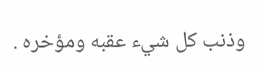وذنب كل شيء عقبه ومؤخره .